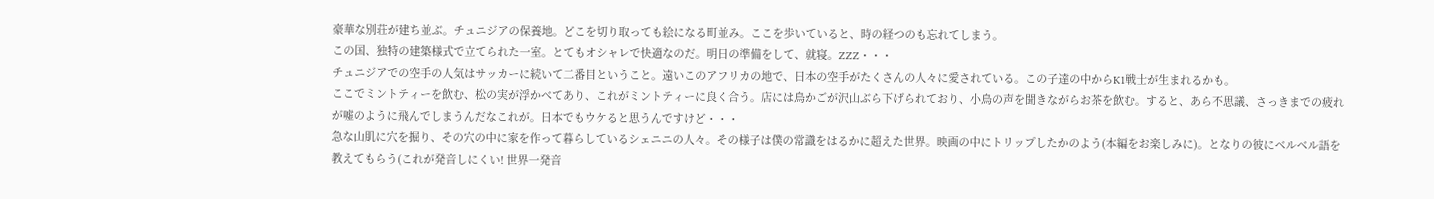豪華な別荘が建ち並ぶ。チュニジアの保養地。どこを切り取っても絵になる町並み。ここを歩いていると、時の経つのも忘れてしまう。
この国、独特の建築様式で立てられた一室。とてもオシャレで快適なのだ。明日の準備をして、就寝。ZZZ・・・
チュニジアでの空手の人気はサッカーに続いて二番目ということ。遠いこのアフリカの地で、日本の空手がたくさんの人々に愛されている。この子達の中からK1戦士が生まれるかも。
ここでミントティーを飲む、松の実が浮かべてあり、これがミントティーに良く合う。店には鳥かごが沢山ぶら下げられており、小鳥の声を聞きながらお茶を飲む。すると、あら不思議、さっきまでの疲れが嘘のように飛んでしまうんだなこれが。日本でもウケると思うんですけど・・・
急な山肌に穴を掘り、その穴の中に家を作って暮らしているシェニニの人々。その様子は僕の常識をはるかに超えた世界。映画の中にトリップしたかのよう(本編をお楽しみに)。となりの彼にベルベル語を教えてもらう(これが発音しにくい! 世界一発音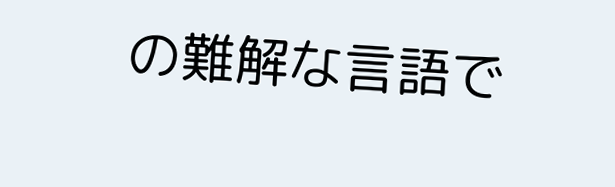の難解な言語で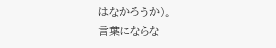はなかろうか)。
言葉にならな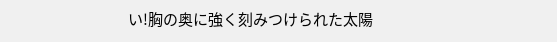い!胸の奥に強く刻みつけられた太陽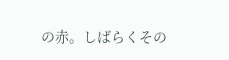の赤。しばらくその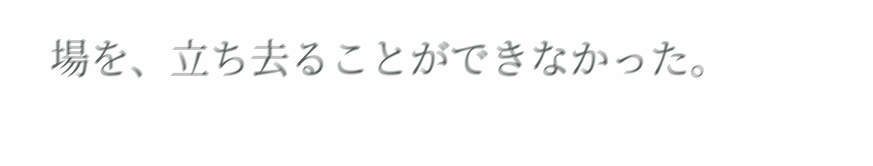場を、立ち去ることができなかった。